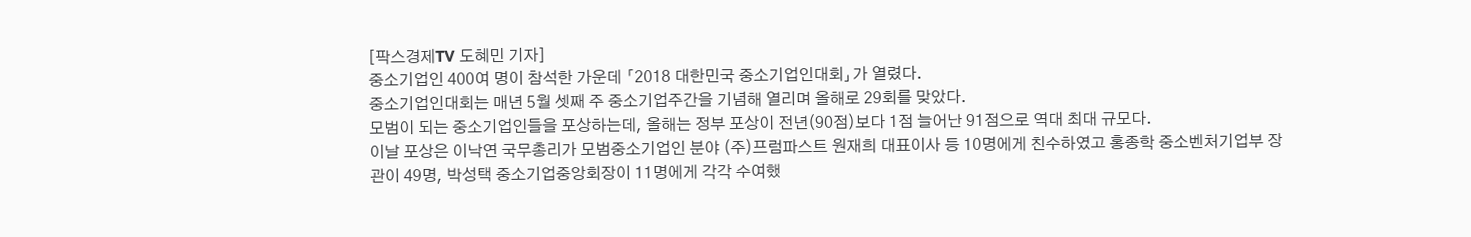[팍스경제TV 도혜민 기자]
중소기업인 400여 명이 참석한 가운데 「2018 대한민국 중소기업인대회」가 열렸다.
중소기업인대회는 매년 5월 셋째 주 중소기업주간을 기념해 열리며 올해로 29회를 맞았다.
모범이 되는 중소기업인들을 포상하는데, 올해는 정부 포상이 전년(90점)보다 1점 늘어난 91점으로 역대 최대 규모다.
이날 포상은 이낙연 국무총리가 모범중소기업인 분야 (주)프럼파스트 원재희 대표이사 등 10명에게 친수하였고 홍종학 중소벤처기업부 장관이 49명, 박성택 중소기업중앙회장이 11명에게 각각 수여했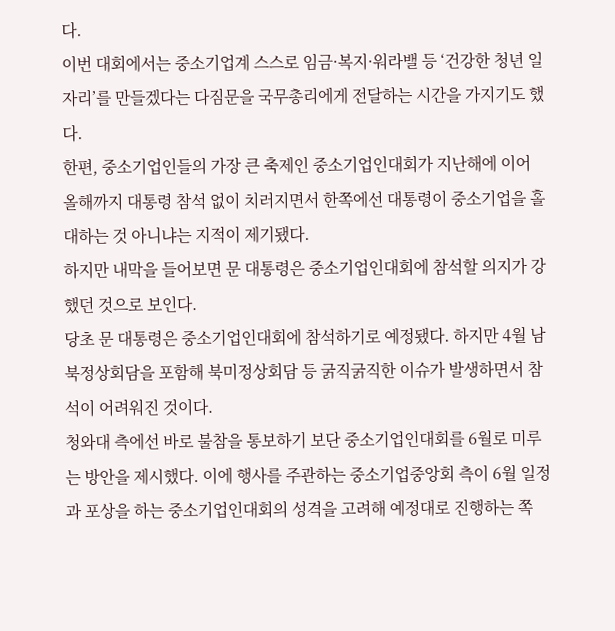다.
이번 대회에서는 중소기업계 스스로 임금·복지·워라밸 등 ‘건강한 청년 일자리’를 만들겠다는 다짐문을 국무총리에게 전달하는 시간을 가지기도 했다.
한편, 중소기업인들의 가장 큰 축제인 중소기업인대회가 지난해에 이어 올해까지 대통령 참석 없이 치러지면서 한쪽에선 대통령이 중소기업을 홀대하는 것 아니냐는 지적이 제기됐다.
하지만 내막을 들어보면 문 대통령은 중소기업인대회에 참석할 의지가 강했던 것으로 보인다.
당초 문 대통령은 중소기업인대회에 참석하기로 예정됐다. 하지만 4월 남북정상회담을 포함해 북미정상회담 등 굵직굵직한 이슈가 발생하면서 참석이 어려워진 것이다.
청와대 측에선 바로 불참을 통보하기 보단 중소기업인대회를 6월로 미루는 방안을 제시했다. 이에 행사를 주관하는 중소기업중앙회 측이 6월 일정과 포상을 하는 중소기업인대회의 성격을 고려해 예정대로 진행하는 쪽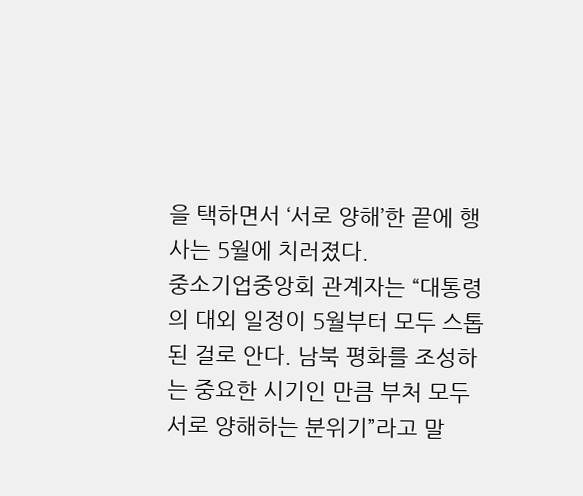을 택하면서 ‘서로 양해’한 끝에 행사는 5월에 치러졌다.
중소기업중앙회 관계자는 “대통령의 대외 일정이 5월부터 모두 스톱된 걸로 안다. 남북 평화를 조성하는 중요한 시기인 만큼 부처 모두 서로 양해하는 분위기”라고 말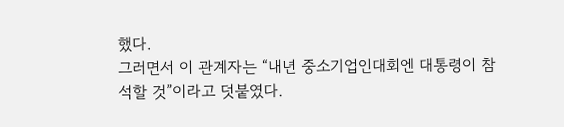했다.
그러면서 이 관계자는 “내년 중소기업인대회엔 대통령이 참석할 것”이라고 덧붙였다.